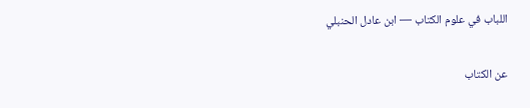اللباب في علوم الكتاب — ابن عادل الحنبلي

عن الكتاب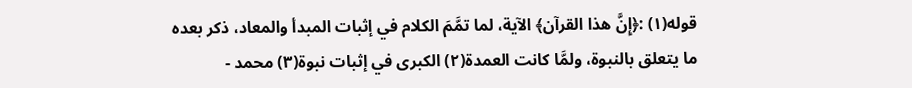قوله(١) :﴿إِنَّ هذا القرآن﴾ الآية، لما تمَّمَ الكلام في إثبات المبدأ والمعاد، ذكر بعده ما يتعلق بالنبوة، ولمَّا كانت العمدة(٢) الكبرى في إثبات نبوة(٣) محمد -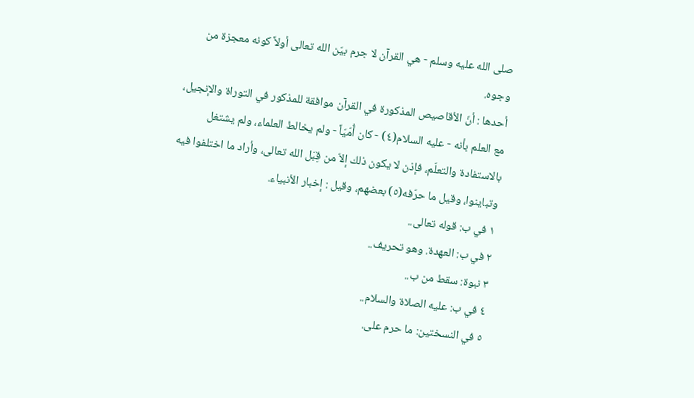صلى الله عليه وسلم - هي القرآن لا جرم بيّن الله تعالى أولاً كونه معجزة من وجوه.
أحدها : أنّ الأقاصيص المذكورة في القرآن موافقة للمذكور في التوراة والإنجيل، مع العلم بأنه - عليه السلام(٤) - كان أُمّيّاً - ولم يخالط العلماء، ولم يشتغل بالاستفادة والتعلّم، فإذن لا يكون ذلك إلاّ من قِبَل الله تعالى، وأراد ما اختلفوا فيه وتباينوا، وقيل ما حرّفه(٥) بعضهم، وقيل : إخبار الأنبياء.
١ في ب: قوله تعالى..
٢ في ب: العهدة. وهو تحريف..
٣ نبوة: سقط من ب..
٤ في ب: عليه الصلاة والسلام..
٥ في النسختين: ما حرم على.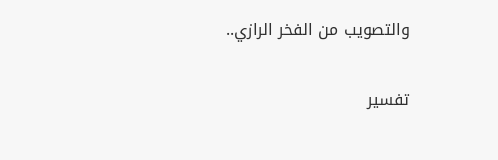والتصويب من الفخر الرازي..

تفسير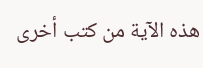هذه الآية من كتب أخرى